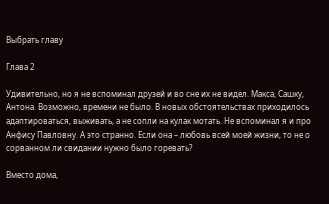Выбрать главу

Глава 2

Удивительно, но я не вспоминал друзей и во сне их не видел. Макса, Сашку, Антона. Возможно, времени не было. В новых обстоятельствах приходилось адаптироваться, выживать, а не сопли на кулак мотать. Не вспоминал я и про Анфису Павловну. А это странно. Если она – любовь всей моей жизни, то не о сорванном ли свидании нужно было горевать?

Вместо дома,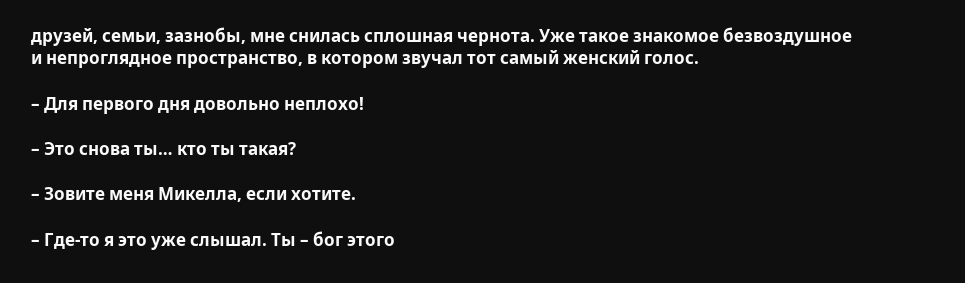друзей, семьи, зазнобы, мне снилась сплошная чернота. Уже такое знакомое безвоздушное и непроглядное пространство, в котором звучал тот самый женский голос.

– Для первого дня довольно неплохо!

– Это снова ты… кто ты такая?

– Зовите меня Микелла, если хотите.

– Где-то я это уже слышал. Ты – бог этого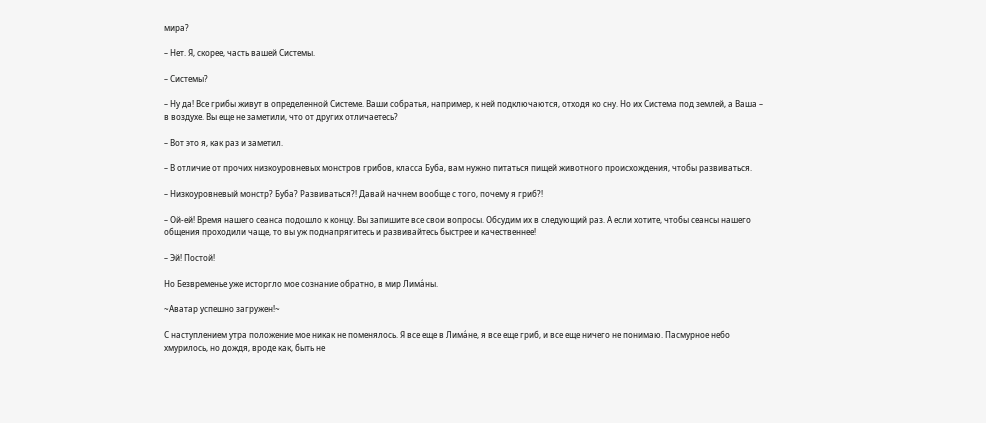мира?

– Нет. Я, скорее, часть вашей Системы.

– Системы?

– Ну да! Все грибы живут в определенной Системе. Ваши собратья, например, к ней подключаются, отходя ко сну. Но их Система под землей, а Ваша – в воздухе. Вы еще не заметили, что от других отличаетесь?

– Вот это я, как раз и заметил.

– В отличие от прочих низкоуровневых монстров грибов, класса Буба, вам нужно питаться пищей животного происхождения, чтобы развиваться.

– Низкоуровневый монстр? Буба? Развиваться?! Давай начнем вообще с того, почему я гриб?!

– Ой-ей! Время нашего сеанса подошло к концу. Вы запишите все свои вопросы. Обсудим их в следующий раз. А если хотите, чтобы сеансы нашего общения проходили чаще, то вы уж поднапрягитесь и развивайтесь быстрее и качественнее!

– Эй! Постой!

Но Безвременье уже исторгло мое сознание обратно, в мир Лима́ны.

~Аватар успешно загружен!~

С наступлением утра положение мое никак не поменялось. Я все еще в Лима́не, я все еще гриб, и все еще ничего не понимаю. Пасмурное небо хмурилось, но дождя, вроде как, быть не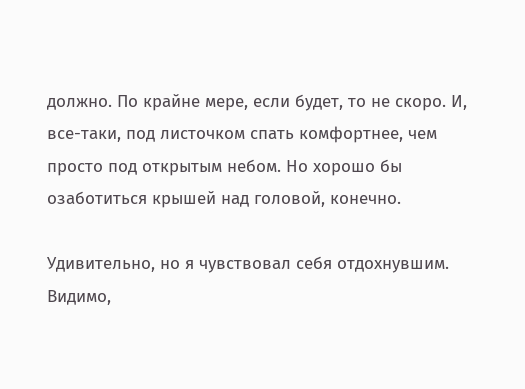должно. По крайне мере, если будет, то не скоро. И, все-таки, под листочком спать комфортнее, чем просто под открытым небом. Но хорошо бы озаботиться крышей над головой, конечно.

Удивительно, но я чувствовал себя отдохнувшим. Видимо,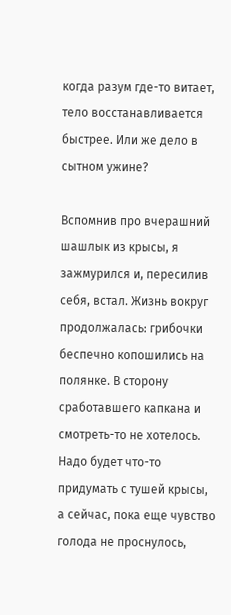когда разум где-то витает, тело восстанавливается быстрее. Или же дело в сытном ужине?

Вспомнив про вчерашний шашлык из крысы, я зажмурился и, пересилив себя, встал. Жизнь вокруг продолжалась: грибочки беспечно копошились на полянке. В сторону сработавшего капкана и смотреть-то не хотелось. Надо будет что-то придумать с тушей крысы, а сейчас, пока еще чувство голода не проснулось,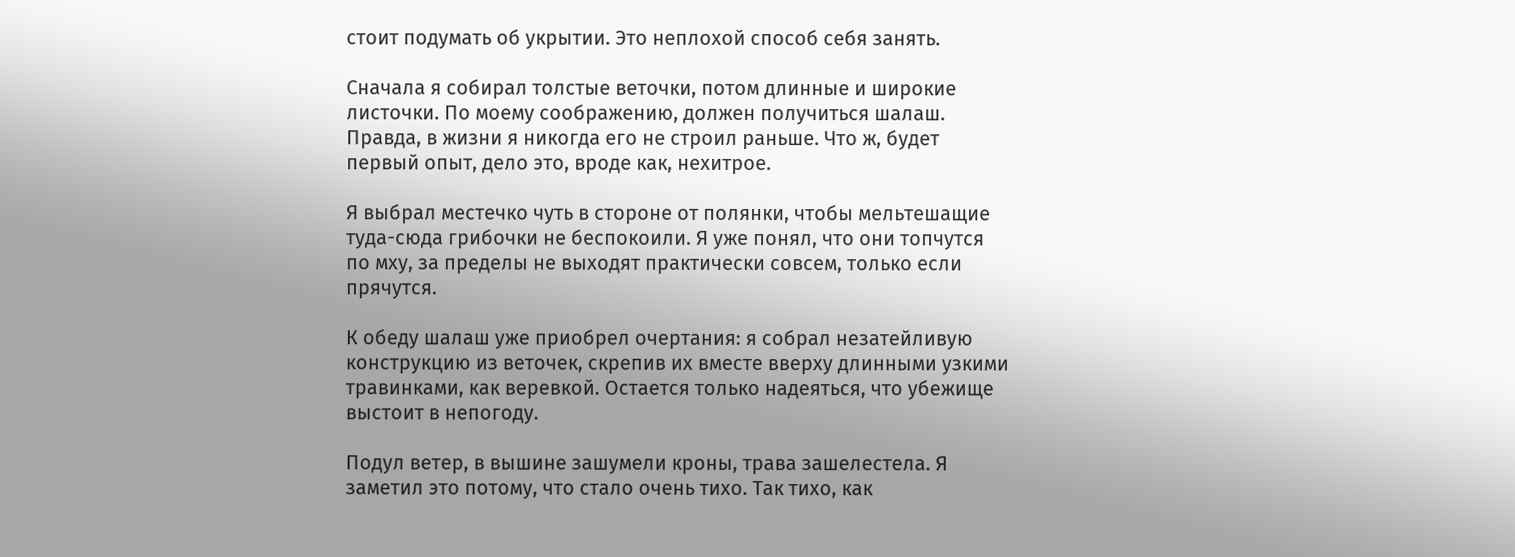стоит подумать об укрытии. Это неплохой способ себя занять.

Сначала я собирал толстые веточки, потом длинные и широкие листочки. По моему соображению, должен получиться шалаш. Правда, в жизни я никогда его не строил раньше. Что ж, будет первый опыт, дело это, вроде как, нехитрое.

Я выбрал местечко чуть в стороне от полянки, чтобы мельтешащие туда-сюда грибочки не беспокоили. Я уже понял, что они топчутся по мху, за пределы не выходят практически совсем, только если прячутся.

К обеду шалаш уже приобрел очертания: я собрал незатейливую конструкцию из веточек, скрепив их вместе вверху длинными узкими травинками, как веревкой. Остается только надеяться, что убежище выстоит в непогоду.

Подул ветер, в вышине зашумели кроны, трава зашелестела. Я заметил это потому, что стало очень тихо. Так тихо, как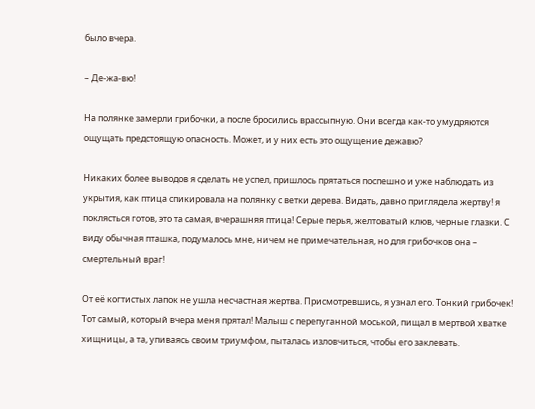было вчера.

– Де-жа-вю!

На полянке замерли грибочки, а после бросились врассыпную. Они всегда как-то умудряются ощущать предстоящую опасность. Может, и у них есть это ощущение дежавю?

Никаких более выводов я сделать не успел, пришлось прятаться поспешно и уже наблюдать из укрытия, как птица спикировала на полянку с ветки дерева. Видать, давно приглядела жертву! я поклясться готов, это та самая, вчерашняя птица! Серые перья, желтоватый клюв, черные глазки. С виду обычная пташка, подумалось мне, ничем не примечательная, но для грибочков она – смертельный враг!

От её когтистых лапок не ушла несчастная жертва. Присмотревшись, я узнал его. Тонкий грибочек! Тот самый, который вчера меня прятал! Малыш с перепуганной моськой, пищал в мертвой хватке хищницы, а та, упиваясь своим триумфом, пыталась изловчиться, чтобы его заклевать.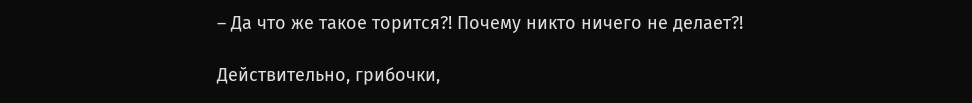– Да что же такое торится?! Почему никто ничего не делает?!

Действительно, грибочки,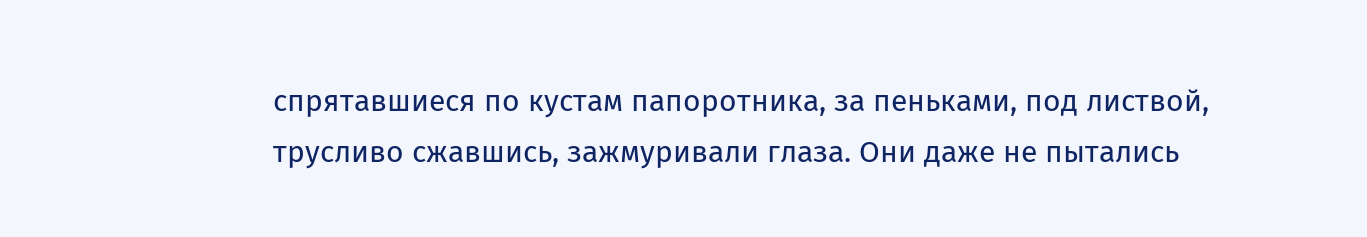спрятавшиеся по кустам папоротника, за пеньками, под листвой, трусливо сжавшись, зажмуривали глаза. Они даже не пытались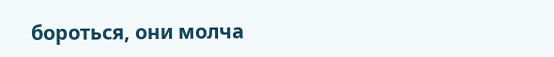бороться, они молча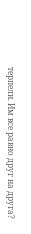терпели. Им все равно друг на друга?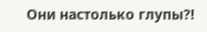Они настолько глупы?!